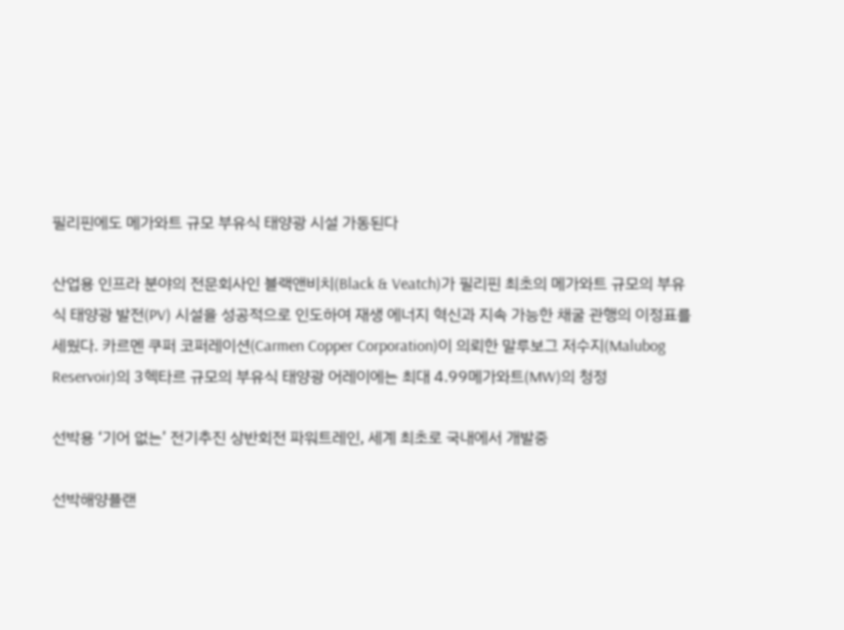필리핀에도 메가와트 규모 부유식 태양광 시설 가동된다

산업용 인프라 분야의 전문회사인 블랙앤비치(Black & Veatch)가 필리핀 최초의 메가와트 규모의 부유식 태양광 발전(PV) 시설을 성공적으로 인도하여 재생 에너지 혁신과 지속 가능한 채굴 관행의 이정표를 세웠다. 카르멘 쿠퍼 코퍼레이션(Carmen Copper Corporation)이 의뢰한 말루보그 저수지(Malubog Reservoir)의 3헥타르 규모의 부유식 태양광 어레이에는 최대 4.99메가와트(MW)의 청정

선박용 ‘기어 없는’ 전기추진 상반회전 파워트레인, 세계 최초로 국내에서 개발중

선박해양플랜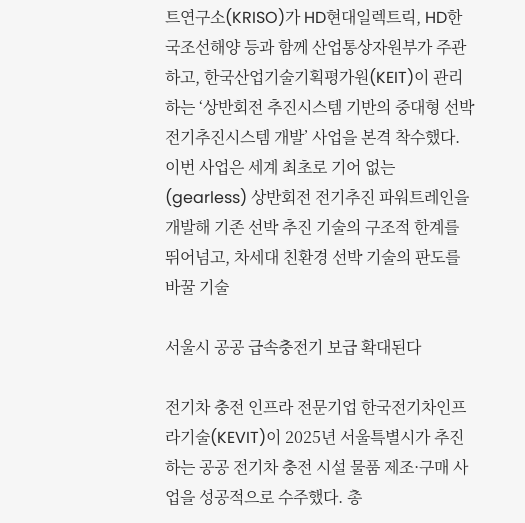트연구소(KRISO)가 HD현대일렉트릭, HD한국조선해양 등과 함께 산업통상자원부가 주관하고, 한국산업기술기획평가원(KEIT)이 관리하는 ‘상반회전 추진시스템 기반의 중대형 선박 전기추진시스템 개발’ 사업을 본격 착수했다. 이번 사업은 세계 최초로 기어 없는(gearless) 상반회전 전기추진 파워트레인을 개발해 기존 선박 추진 기술의 구조적 한계를 뛰어넘고, 차세대 친환경 선박 기술의 판도를 바꿀 기술

서울시 공공 급속충전기 보급 확대된다

전기차 충전 인프라 전문기업 한국전기차인프라기술(KEVIT)이 2025년 서울특별시가 추진하는 공공 전기차 충전 시설 물품 제조·구매 사업을 성공적으로 수주했다. 총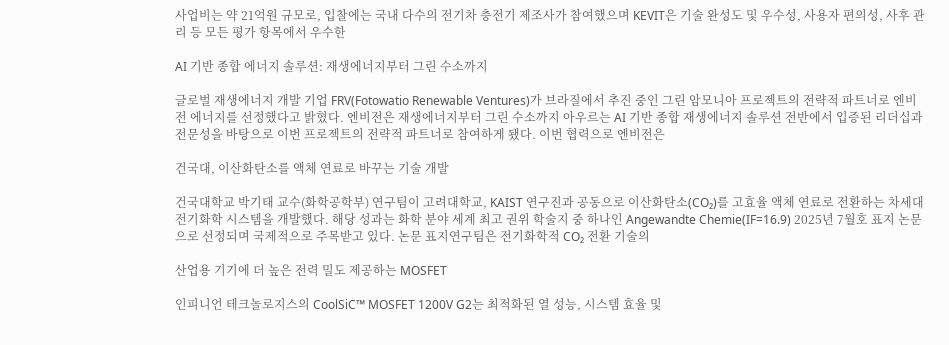사업비는 약 21억원 규모로, 입찰에는 국내 다수의 전기차 충전기 제조사가 참여했으며 KEVIT은 기술 완성도 및 우수성, 사용자 편의성, 사후 관리 등 모든 평가 항목에서 우수한

AI 기반 종합 에너지 솔루션: 재생에너지부터 그린 수소까지

글로벌 재생에너지 개발 기업 FRV(Fotowatio Renewable Ventures)가 브라질에서 추진 중인 그린 암모니아 프로젝트의 전략적 파트너로 엔비전 에너지를 선정했다고 밝혔다. 엔비전은 재생에너지부터 그린 수소까지 아우르는 AI 기반 종합 재생에너지 솔루션 전반에서 입증된 리더십과 전문성을 바탕으로 이번 프로젝트의 전략적 파트너로 참여하게 됐다. 이번 협력으로 엔비전은

건국대, 이산화탄소를 액체 연료로 바꾸는 기술 개발

건국대학교 박기태 교수(화학공학부) 연구팀이 고려대학교, KAIST 연구진과 공동으로 이산화탄소(CO₂)를 고효율 액체 연료로 전환하는 차세대 전기화학 시스템을 개발했다. 해당 성과는 화학 분야 세계 최고 권위 학술지 중 하나인 Angewandte Chemie(IF=16.9) 2025년 7월호 표지 논문으로 선정되며 국제적으로 주목받고 있다. 논문 표지연구팀은 전기화학적 CO₂ 전환 기술의

산업용 기기에 더 높은 전력 밀도 제공하는 MOSFET

인피니언 테크놀로지스의 CoolSiC™ MOSFET 1200V G2는 최적화된 열 성능, 시스템 효율 및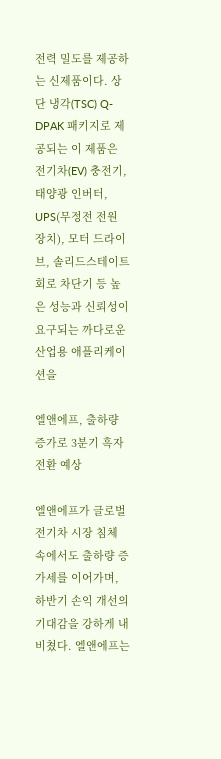전력 밀도를 제공하는 신제품이다. 상단 냉각(TSC) Q-DPAK 패키지로 제공되는 이 제품은 전기차(EV) 충전기, 태양광 인버터, UPS(무정전 전원 장치), 모터 드라이브, 솔리드스테이트 회로 차단기 등 높은 성능과 신뢰성이 요구되는 까다로운 산업용 애플리케이션을

엘앤에프, 출하량 증가로 3분기 흑자 전환 예상

엘앤에프가 글로벌 전기차 시장 침체 속에서도 출하량 증가세를 이어가며, 하반기 손익 개선의 기대감을 강하게 내비쳤다. 엘앤에프는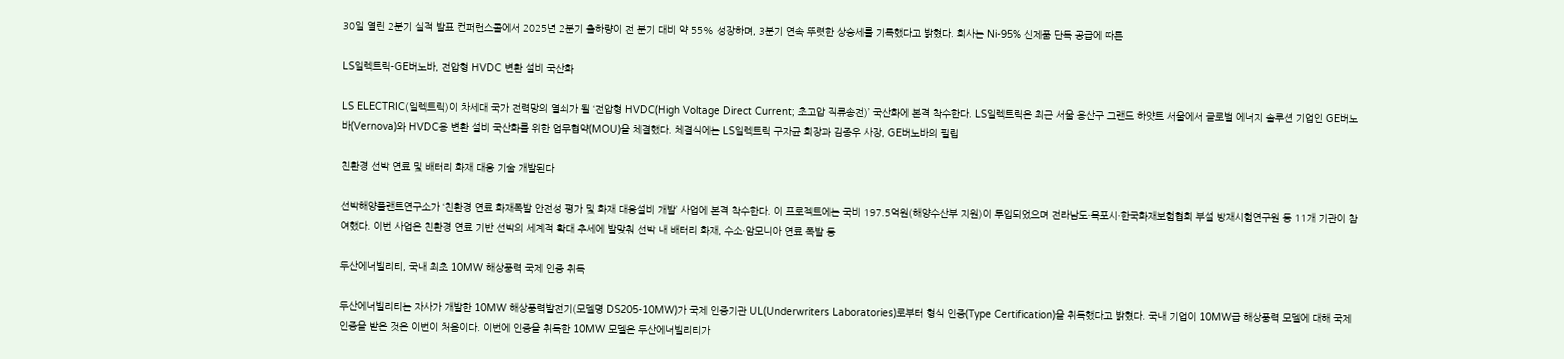30일 열린 2분기 실적 발표 컨퍼런스콜에서 2025년 2분기 출하량이 전 분기 대비 약 55% 성장하며, 3분기 연속 뚜렷한 상승세를 기록했다고 밝혔다. 회사는 Ni-95% 신제품 단독 공급에 따른

LS일렉트릭-GE버노바, 전압형 HVDC 변환 설비 국산화

LS ELECTRIC(일렉트릭)이 차세대 국가 전력망의 열쇠가 될 ‘전압형 HVDC(High Voltage Direct Current; 초고압 직류송전)’ 국산화에 본격 착수한다. LS일렉트릭은 최근 서울 용산구 그랜드 하얏트 서울에서 글로벌 에너지 솔루션 기업인 GE버노바(Vernova)와 HVDC용 변환 설비 국산화를 위한 업무협약(MOU)을 체결했다. 체결식에는 LS일렉트릭 구자균 회장과 김종우 사장, GE버노바의 필립

친환경 선박 연료 및 배터리 화재 대응 기술 개발된다

선박해양플랜트연구소가 ‘친환경 연료 화재폭발 안전성 평가 및 화재 대응설비 개발’ 사업에 본격 착수한다. 이 프로젝트에는 국비 197.5억원(해양수산부 지원)이 투입되었으며 전라남도·목포시·한국화재보험협회 부설 방재시험연구원 등 11개 기관이 참여했다. 이번 사업은 친환경 연료 기반 선박의 세계적 확대 추세에 발맞춰 선박 내 배터리 화재, 수소·암모니아 연료 폭발 등

두산에너빌리티, 국내 최초 10MW 해상풍력 국제 인증 취득

두산에너빌리티는 자사가 개발한 10MW 해상풍력발전기(모델명 DS205-10MW)가 국제 인증기관 UL(Underwriters Laboratories)로부터 형식 인증(Type Certification)을 취득했다고 밝혔다. 국내 기업이 10MW급 해상풍력 모델에 대해 국제 인증을 받은 것은 이번이 처음이다. 이번에 인증을 취득한 10MW 모델은 두산에너빌리티가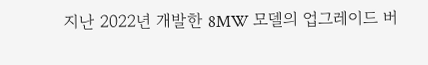지난 2022년 개발한 8MW 모델의 업그레이드 버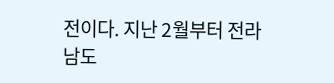전이다. 지난 2월부터 전라남도